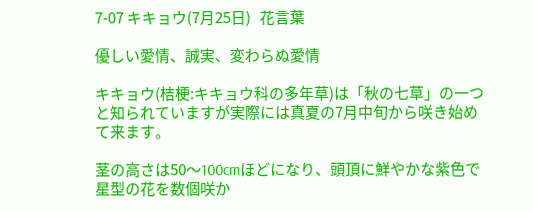7-07 キキョウ(7月25日)   花言葉

優しい愛情、誠実、変わらぬ愛情

キキョウ(桔梗:キキョウ科の多年草)は「秋の七草」の一つと知られていますが実際には真夏の7月中旬から咲き始めて来ます。

茎の高さは50〜100cmほどになり、頭頂に鮮やかな紫色で星型の花を数個咲か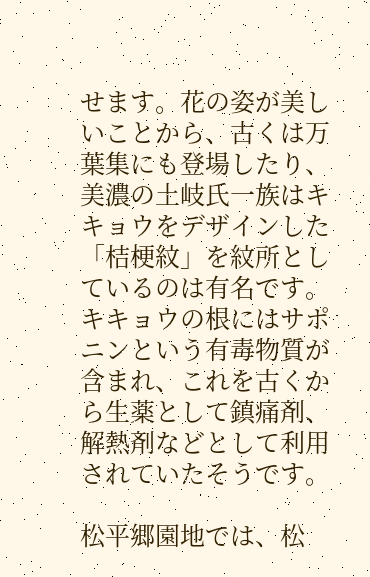せます。花の姿が美しいことから、古くは万葉集にも登場したり、美濃の土岐氏一族はキキョウをデザインした「桔梗紋」を紋所としているのは有名です。キキョウの根にはサポニンという有毒物質が含まれ、これを古くから生薬として鎮痛剤、解熱剤などとして利用されていたそうです。

松平郷園地では、松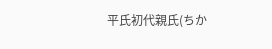平氏初代親氏(ちか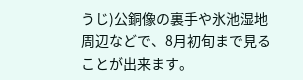うじ)公銅像の裏手や氷池湿地周辺などで、8月初旬まで見ることが出来ます。